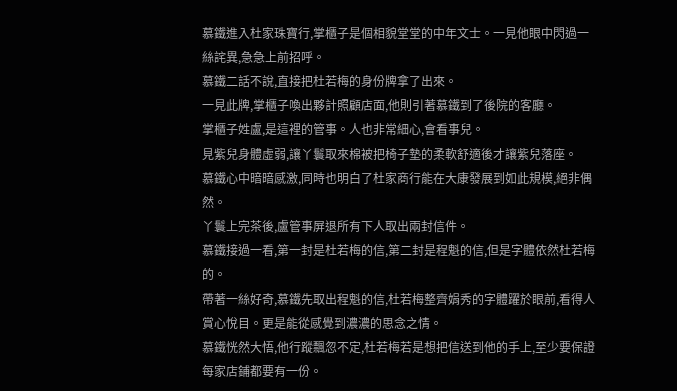慕鐵進入杜家珠寶行,掌櫃子是個相貌堂堂的中年文士。一見他眼中閃過一絲詫異,急急上前招呼。
慕鐵二話不說,直接把杜若梅的身份牌拿了出來。
一見此牌,掌櫃子喚出夥計照顧店面,他則引著慕鐵到了後院的客廳。
掌櫃子姓盧,是這裡的管事。人也非常細心,會看事兒。
見紫兒身體虛弱,讓丫鬟取來棉被把椅子墊的柔軟舒適後才讓紫兒落座。
慕鐵心中暗暗感激,同時也明白了杜家商行能在大康發展到如此規模,絕非偶然。
丫鬟上完茶後,盧管事屏退所有下人取出兩封信件。
慕鐵接過一看,第一封是杜若梅的信,第二封是程魁的信,但是字體依然杜若梅的。
帶著一絲好奇,慕鐵先取出程魁的信,杜若梅整齊娟秀的字體躍於眼前,看得人賞心悅目。更是能從感覺到濃濃的思念之情。
慕鐵恍然大悟,他行蹤飄忽不定,杜若梅若是想把信送到他的手上,至少要保證每家店鋪都要有一份。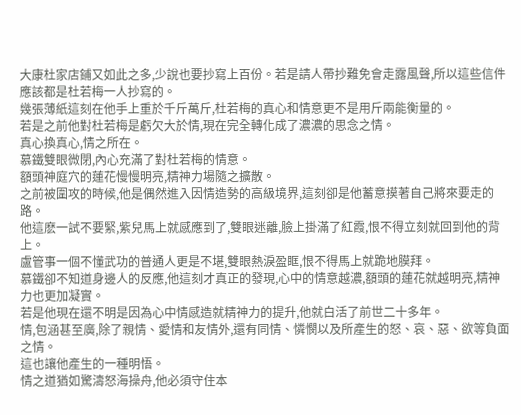大康杜家店鋪又如此之多,少說也要抄寫上百份。若是請人帶抄難免會走露風聲,所以這些信件應該都是杜若梅一人抄寫的。
幾張薄紙這刻在他手上重於千斤萬斤,杜若梅的真心和情意更不是用斤兩能衡量的。
若是之前他對杜若梅是虧欠大於情,現在完全轉化成了濃濃的思念之情。
真心換真心,情之所在。
慕鐵雙眼微閉,內心充滿了對杜若梅的情意。
額頭神庭穴的蓮花慢慢明亮,精神力場隨之擴散。
之前被圍攻的時候,他是偶然進入因情造勢的高級境界,這刻卻是他蓄意摸著自己將來要走的路。
他這麽一試不要緊,紫兒馬上就感應到了,雙眼迷離,臉上掛滿了紅霞,恨不得立刻就回到他的背上。
盧管事一個不懂武功的普通人更是不堪,雙眼熱淚盈眶,恨不得馬上就跪地膜拜。
慕鐵卻不知道身邊人的反應,他這刻才真正的發現,心中的情意越濃,額頭的蓮花就越明亮,精神力也更加凝實。
若是他現在還不明是因為心中情感造就精神力的提升,他就白活了前世二十多年。
情,包涵甚至廣,除了親情、愛情和友情外,還有同情、憐憫以及所產生的怒、哀、惡、欲等負面之情。
這也讓他產生的一種明悟。
情之道猶如驚濤怒海操舟,他必須守住本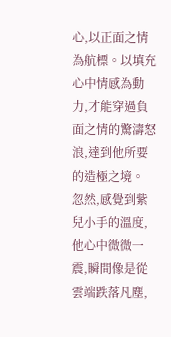心,以正面之情為航標。以填充心中情感為動力,才能穿過負面之情的驚濤怒浪,達到他所要的造極之境。
忽然,感覺到紫兒小手的溫度,他心中微微一震,瞬間像是從雲端跌落凡塵,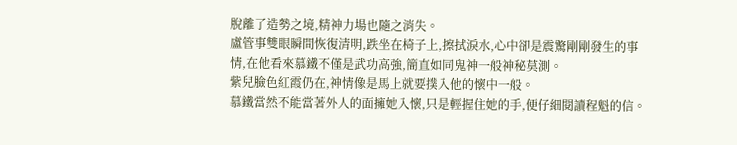脫離了造勢之境,精神力場也隨之消失。
盧管事雙眼瞬間恢復清明,跌坐在椅子上,擦拭淚水,心中卻是震驚剛剛發生的事情,在他看來慕鐵不僅是武功高強,簡直如同鬼神一般神秘莫測。
紫兒臉色紅霞仍在,神情像是馬上就要撲入他的懷中一般。
慕鐵當然不能當著外人的面擁她入懷,只是輕握住她的手,便仔細閱讀程魁的信。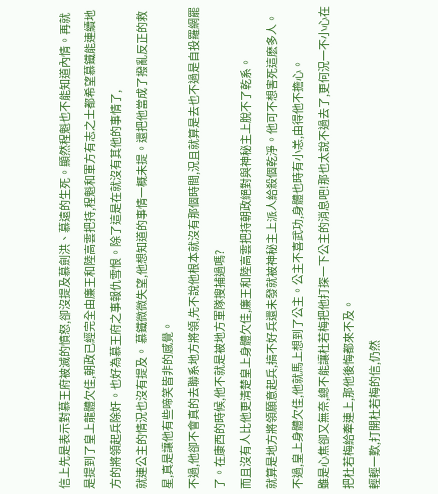信上先是表示對慕王府被滅的憤怒,卻沒提及慕劍洪、慕遠的生死。顯然程魁也不能知道內情。再就是提到了皇上龍體欠佳,朝政已經完全由廉王和陸高雲把持,程魁和軍方有志之士都希望慕鐵能連續地方的將領起兵除奸。也好為慕王府之事報仇雪恨。除了這是在就沒有其他的事情了,
就連公主的情況也沒有提及。 慕鐵微微失望,他想知道的事情一概未提。還把他當成了撥亂反正的救星,真是讓他有些啼笑皆非的感覺。
不過,他卻不會真的去聯系地方將領,先不說他根本就沒有那個時間,況且就算是去也不過是自投羅網罷了。在康西的時候,他不就是被地方軍隊搜捕過嗎?
而且沒有人比他更清楚皇上身體欠佳,廉王和陸高雲把持朝政絕對與神秘主上脫不了乾系。
就算是地方將領願意起兵,搞不好兵還未發就被神秘主上派人給殺個乾淨。他可不想害死這麽多人。
不過,皇上身體欠佳,他就馬上想到了公主。公主不喜武功,身體也時有小恙,由得他不擔心。
雖是心焦卻又無奈,總不能讓杜若梅把他打探一下公主的消息吧!那也太說不過去了,更何況一不小心在把杜若梅給牽連上,那他後悔都來不及。
輕輕一歎,打開杜若梅的信,仍然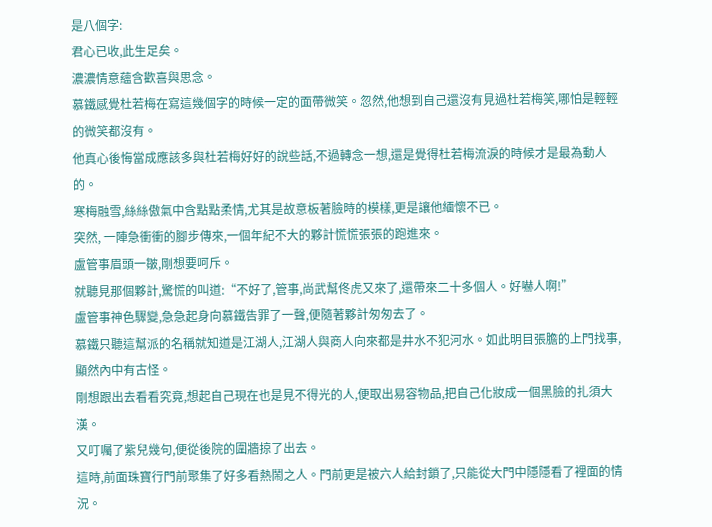是八個字:
君心已收,此生足矣。
濃濃情意蘊含歡喜與思念。
慕鐵感覺杜若梅在寫這幾個字的時候一定的面帶微笑。忽然,他想到自己還沒有見過杜若梅笑,哪怕是輕輕的微笑都沒有。
他真心後悔當成應該多與杜若梅好好的說些話,不過轉念一想,還是覺得杜若梅流淚的時候才是最為動人的。
寒梅融雪,絲絲傲氣中含點點柔情,尤其是故意板著臉時的模樣,更是讓他緬懷不已。
突然, 一陣急衝衝的腳步傳來,一個年紀不大的夥計慌慌張張的跑進來。
盧管事眉頭一皺,剛想要呵斥。
就聽見那個夥計,驚慌的叫道:“不好了,管事,尚武幫佟虎又來了,還帶來二十多個人。好嚇人啊!”
盧管事神色驟變,急急起身向慕鐵告罪了一聲,便隨著夥計匆匆去了。
慕鐵只聽這幫派的名稱就知道是江湖人,江湖人與商人向來都是井水不犯河水。如此明目張膽的上門找事,顯然內中有古怪。
剛想跟出去看看究竟,想起自己現在也是見不得光的人,便取出易容物品,把自己化妝成一個黑臉的扎須大漢。
又叮囑了紫兒幾句,便從後院的圍牆掠了出去。
這時,前面珠寶行門前聚集了好多看熱鬧之人。門前更是被六人給封鎖了,只能從大門中隱隱看了裡面的情況。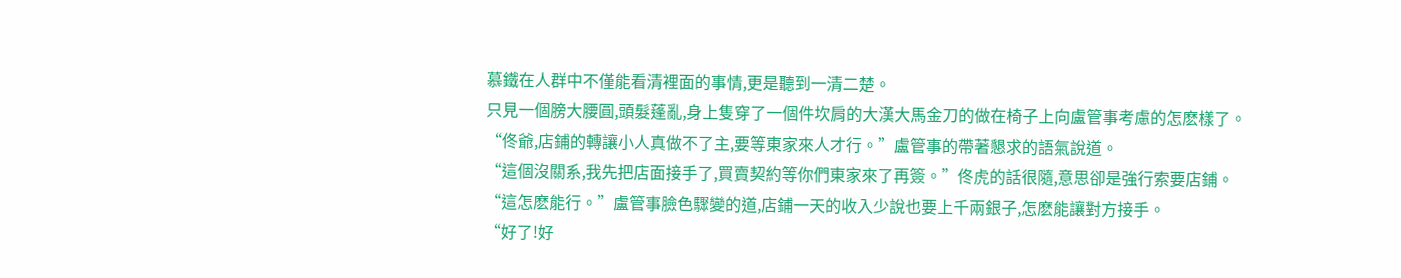慕鐵在人群中不僅能看清裡面的事情,更是聽到一清二楚。
只見一個膀大腰圓,頭髮蓬亂,身上隻穿了一個件坎肩的大漢大馬金刀的做在椅子上向盧管事考慮的怎麽樣了。
“佟爺,店鋪的轉讓小人真做不了主,要等東家來人才行。”盧管事的帶著懇求的語氣說道。
“這個沒關系,我先把店面接手了,買賣契約等你們東家來了再簽。”佟虎的話很隨,意思卻是強行索要店鋪。
“這怎麽能行。”盧管事臉色驟變的道,店鋪一天的收入少說也要上千兩銀子,怎麽能讓對方接手。
“好了!好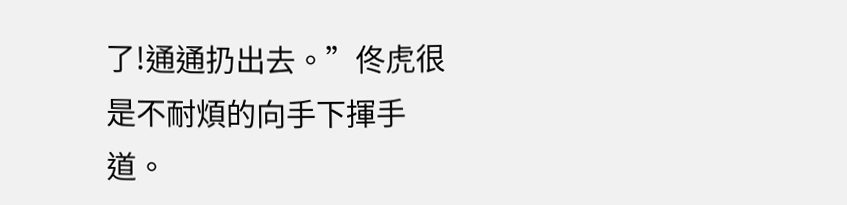了!通通扔出去。”佟虎很是不耐煩的向手下揮手道。